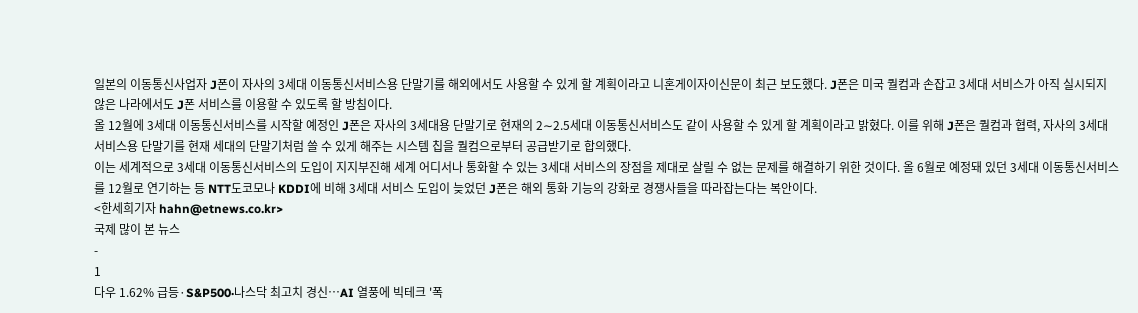일본의 이동통신사업자 J폰이 자사의 3세대 이동통신서비스용 단말기를 해외에서도 사용할 수 있게 할 계획이라고 니혼게이자이신문이 최근 보도했다. J폰은 미국 퀄컴과 손잡고 3세대 서비스가 아직 실시되지 않은 나라에서도 J폰 서비스를 이용할 수 있도록 할 방침이다.
올 12월에 3세대 이동통신서비스를 시작할 예정인 J폰은 자사의 3세대용 단말기로 현재의 2∼2.5세대 이동통신서비스도 같이 사용할 수 있게 할 계획이라고 밝혔다. 이를 위해 J폰은 퀄컴과 협력, 자사의 3세대 서비스용 단말기를 현재 세대의 단말기처럼 쓸 수 있게 해주는 시스템 칩을 퀄컴으로부터 공급받기로 합의했다.
이는 세계적으로 3세대 이동통신서비스의 도입이 지지부진해 세계 어디서나 통화할 수 있는 3세대 서비스의 장점을 제대로 살릴 수 없는 문제를 해결하기 위한 것이다. 올 6월로 예정돼 있던 3세대 이동통신서비스를 12월로 연기하는 등 NTT도코모나 KDDI에 비해 3세대 서비스 도입이 늦었던 J폰은 해외 통화 기능의 강화로 경쟁사들을 따라잡는다는 복안이다.
<한세희기자 hahn@etnews.co.kr>
국제 많이 본 뉴스
-
1
다우 1.62% 급등·S&P500·나스닥 최고치 경신…AI 열풍에 빅테크 '폭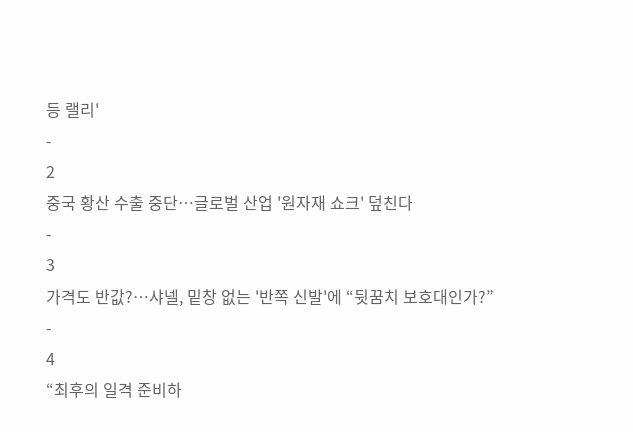등 랠리'
-
2
중국 황산 수출 중단…글로벌 산업 '원자재 쇼크' 덮친다
-
3
가격도 반값?…샤넬, 밑창 없는 '반쪽 신발'에 “뒷꿈치 보호대인가?”
-
4
“최후의 일격 준비하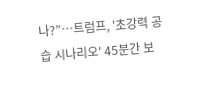나?”…트럼프, '초강력 공습 시나리오' 45분간 보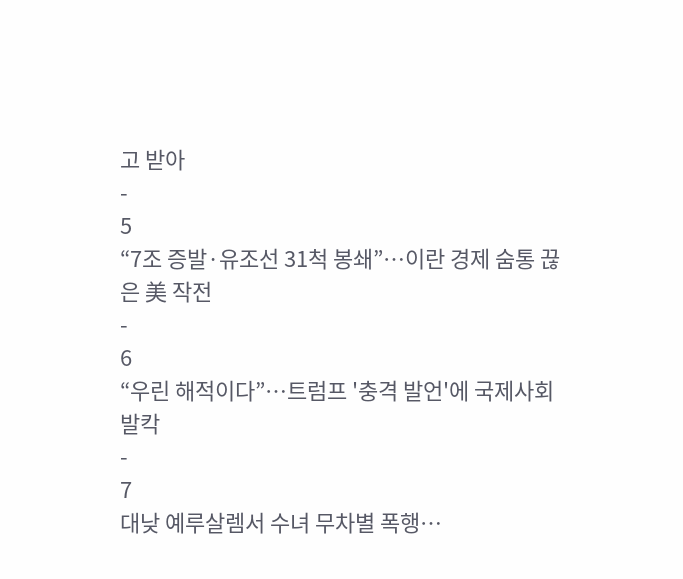고 받아
-
5
“7조 증발·유조선 31척 봉쇄”…이란 경제 숨통 끊은 美 작전
-
6
“우린 해적이다”…트럼프 '충격 발언'에 국제사회 발칵
-
7
대낮 예루살렘서 수녀 무차별 폭행…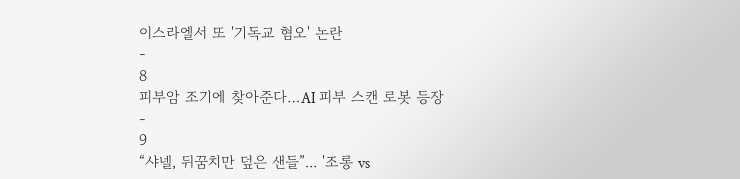이스라엘서 또 '기독교 혐오' 논란
-
8
피부암 조기에 찾아준다…AI 피부 스캔 로봇 등장
-
9
“샤넬, 뒤꿈치만 덮은 샌들”... '조롱 vs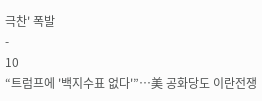극찬' 폭발
-
10
“트럼프에 '백지수표 없다'”…美 공화당도 이란전쟁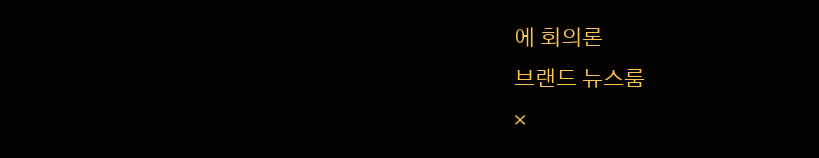에 회의론
브랜드 뉴스룸
×